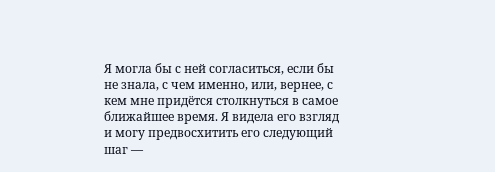Я могла бы с ней согласиться, если бы не знала, с чем именно, или, вернее, с кем мне придётся столкнуться в самое ближайшее время. Я видела его взгляд и могу предвосхитить его следующий шаг —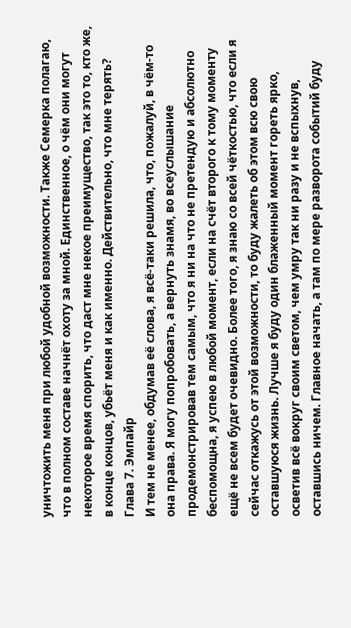уничтожить меня при любой удобной возможности. Также Семерка полагаю, что в полном составе начнёт охоту за мной. Единственное, о чём они могут некоторое время спорить, что даст мне некое преимущество, так это то, кто же, в конце концов, убьёт меня и как именно. Действительно, что мне терять?
Глава 7. Эмпайр
И тем не менее, обдумав её слова, я всё-таки решила, что, пожалуй, в чём-то она права. Я могу попробовать, а вернуть знамя, во всеуслышание продемонстрировав тем самым, что я ни на что не претендую и абсолютно беспомощна, я успею в любой момент, если на счёт второго к тому моменту ещё не всем будет очевидно. Более того, я знаю со всей чёткостью, что если я сейчас откажусь от этой возможности, то буду жалеть об этом всю свою оставшуюся жизнь. Лучше я буду один блаженный момент гореть ярко, осветив всё вокруг своим светом, чем умру так ни разу и не вспыхнув, оставшись ничем. Главное начать, а там по мере разворота событий буду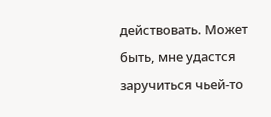действовать. Может быть, мне удастся заручиться чьей-то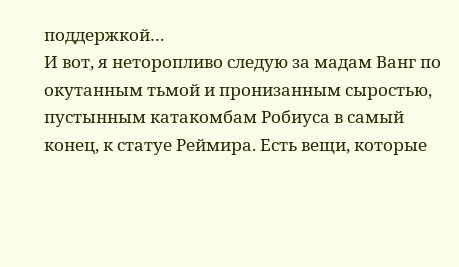поддержкой…
И вот, я неторопливо следую за мадам Ванг по окутанным тьмой и пронизанным сыростью, пустынным катакомбам Робиуса в самый конец, к статуе Реймира. Есть вещи, которые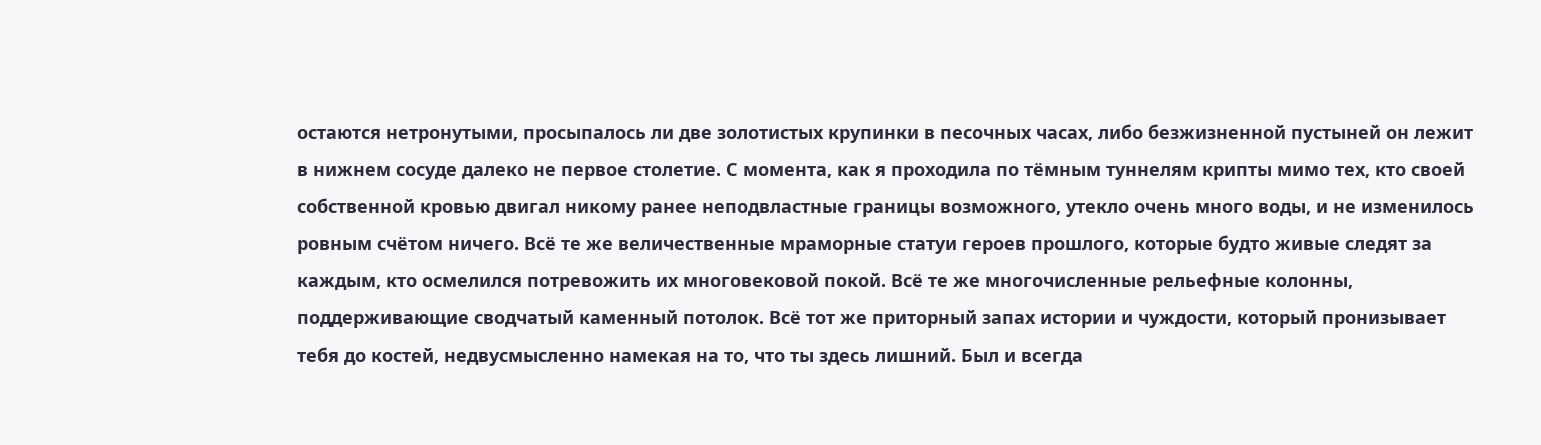остаются нетронутыми, просыпалось ли две золотистых крупинки в песочных часах, либо безжизненной пустыней он лежит в нижнем сосуде далеко не первое столетие. С момента, как я проходила по тёмным туннелям крипты мимо тех, кто своей собственной кровью двигал никому ранее неподвластные границы возможного, утекло очень много воды, и не изменилось ровным счётом ничего. Всё те же величественные мраморные статуи героев прошлого, которые будто живые следят за каждым, кто осмелился потревожить их многовековой покой. Всё те же многочисленные рельефные колонны, поддерживающие сводчатый каменный потолок. Всё тот же приторный запах истории и чуждости, который пронизывает тебя до костей, недвусмысленно намекая на то, что ты здесь лишний. Был и всегда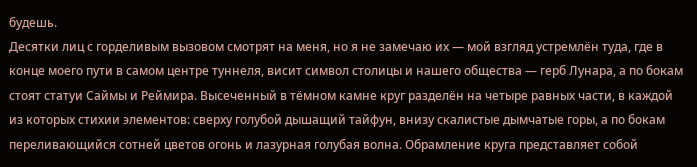будешь.
Десятки лиц с горделивым вызовом смотрят на меня, но я не замечаю их — мой взгляд устремлён туда, где в конце моего пути в самом центре туннеля, висит символ столицы и нашего общества — герб Лунара, а по бокам стоят статуи Саймы и Реймира. Высеченный в тёмном камне круг разделён на четыре равных части, в каждой из которых стихии элементов: сверху голубой дышащий тайфун, внизу скалистые дымчатые горы, а по бокам переливающийся сотней цветов огонь и лазурная голубая волна. Обрамление круга представляет собой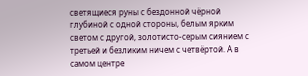светящиеся руны с бездонной чёрной глубиной с одной стороны, белым ярким светом с другой, золотисто-серым сиянием с третьей и безликим ничем с четвёртой. А в самом центре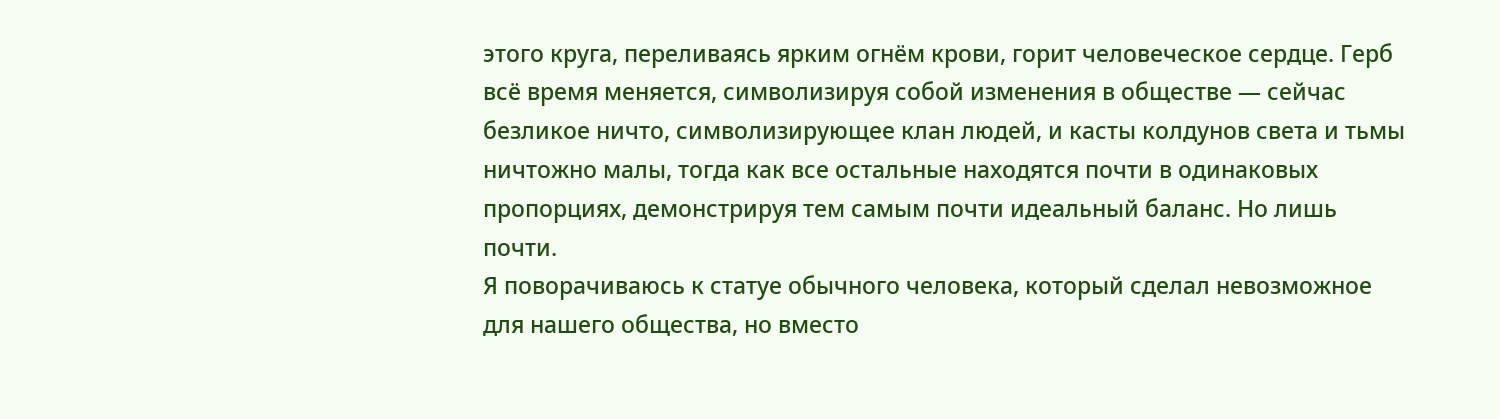этого круга, переливаясь ярким огнём крови, горит человеческое сердце. Герб всё время меняется, символизируя собой изменения в обществе — сейчас безликое ничто, символизирующее клан людей, и касты колдунов света и тьмы ничтожно малы, тогда как все остальные находятся почти в одинаковых пропорциях, демонстрируя тем самым почти идеальный баланс. Но лишь почти.
Я поворачиваюсь к статуе обычного человека, который сделал невозможное для нашего общества, но вместо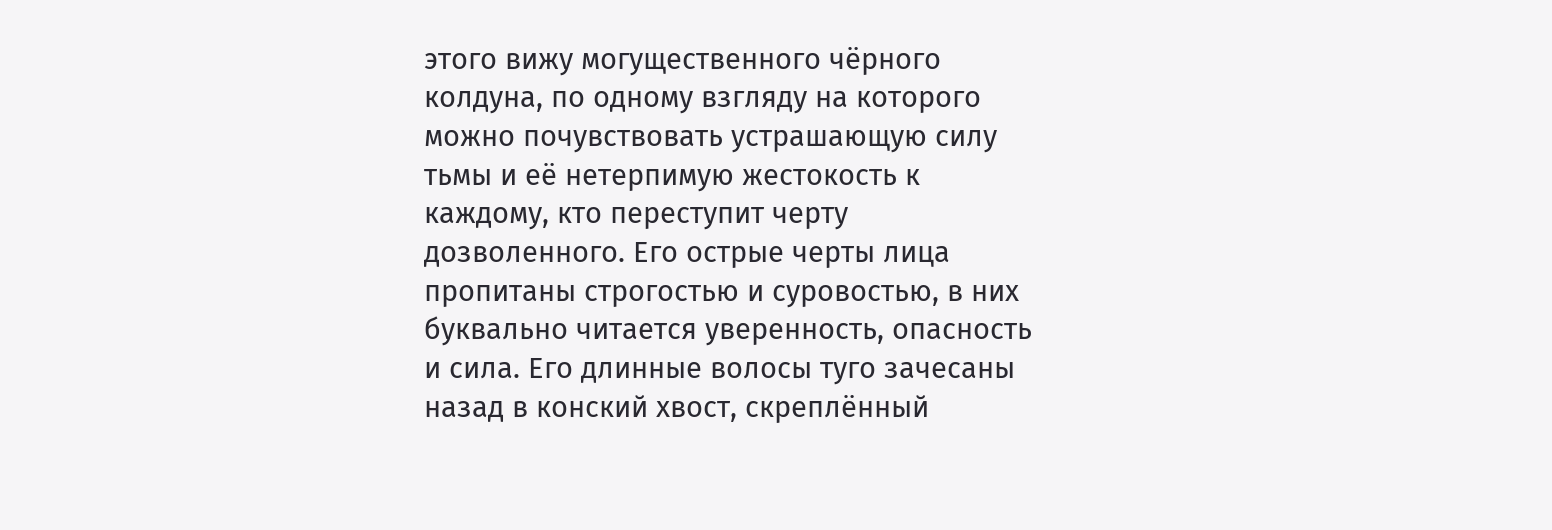этого вижу могущественного чёрного колдуна, по одному взгляду на которого можно почувствовать устрашающую силу тьмы и её нетерпимую жестокость к каждому, кто переступит черту дозволенного. Его острые черты лица пропитаны строгостью и суровостью, в них буквально читается уверенность, опасность и сила. Его длинные волосы туго зачесаны назад в конский хвост, скреплённый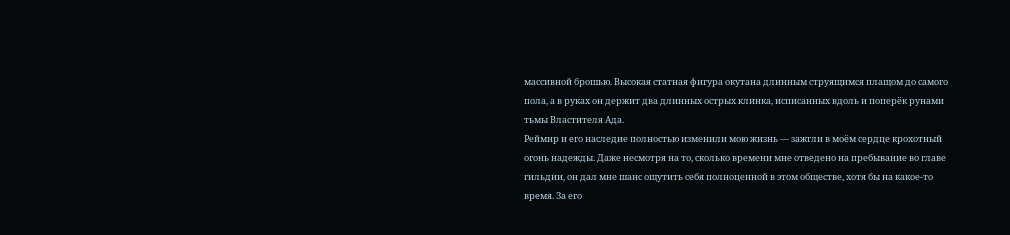массивной брошью. Высокая статная фигура окутана длинным струящимся плащом до самого пола, а в руках он держит два длинных острых клинка, исписанных вдоль и поперёк рунами тьмы Властителя Ада.
Реймир и его наследие полностью изменили мою жизнь — зажгли в моём сердце крохотный огонь надежды. Даже несмотря на то, сколько времени мне отведено на пребывание во главе гильдии, он дал мне шанс ощутить себя полноценной в этом обществе, хотя бы на какое-то время. За его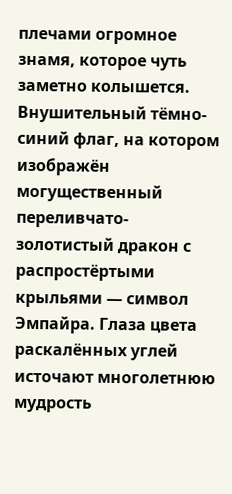плечами огромное знамя, которое чуть заметно колышется. Внушительный тёмно-синий флаг, на котором изображён могущественный переливчато-золотистый дракон с распростёртыми крыльями — символ Эмпайра. Глаза цвета раскалённых углей источают многолетнюю мудрость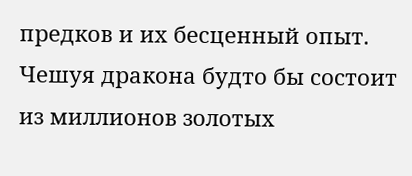предков и их бесценный опыт. Чешуя дракона будто бы состоит из миллионов золотых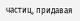частиц, придавая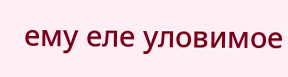ему еле уловимое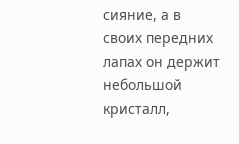сияние, а в своих передних лапах он держит небольшой кристалл,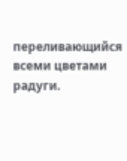переливающийся всеми цветами радуги.